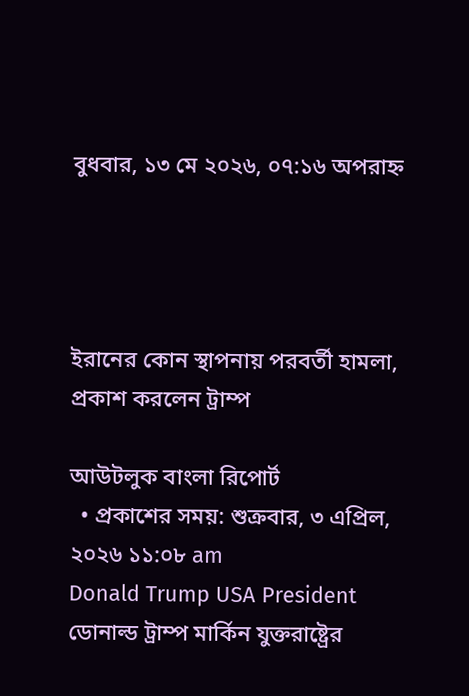বুধবার, ১৩ মে ২০২৬, ০৭:১৬ অপরাহ্ন




ইরানের কোন স্থাপনায় পরবর্তী হামলা, প্রকাশ করলেন ট্রাম্প

আউটলুক বাংলা রিপোর্ট
  • প্রকাশের সময়: শুক্রবার, ৩ এপ্রিল, ২০২৬ ১১:০৮ am
Donald Trump USA President ডোনাল্ড ট্রাম্প মার্কিন যুক্তরাষ্ট্রের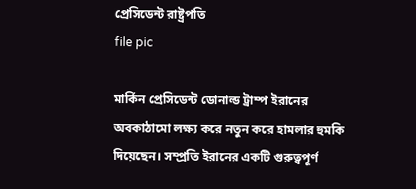প্রেসিডেন্ট রাষ্ট্রপতি
file pic

মার্কিন প্রেসিডেন্ট ডোনাল্ড ট্রাম্প ইরানের অবকাঠামো লক্ষ্য করে নতুন করে হামলার হুমকি দিয়েছেন। সম্প্রতি ইরানের একটি গুরুত্বপূর্ণ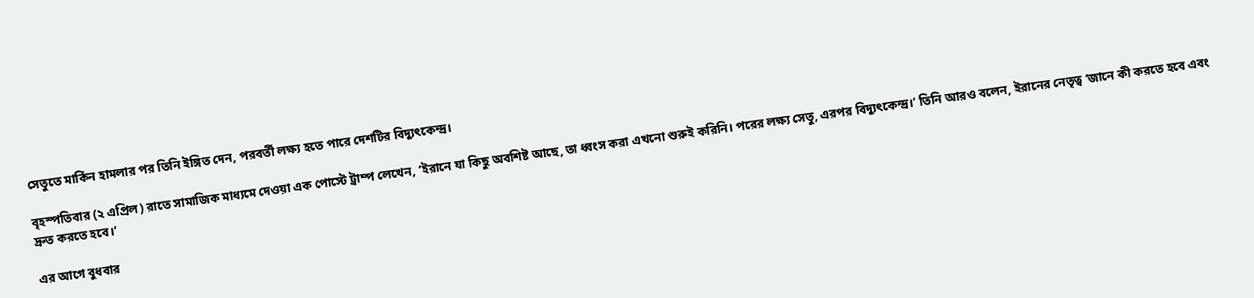সেতুতে মার্কিন হামলার পর তিনি ইঙ্গিত দেন, পরবর্তী লক্ষ্য হতে পারে দেশটির বিদ্যুৎকেন্দ্র।

বৃহস্পতিবার (২ এপ্রিল) রাতে সামাজিক মাধ্যমে দেওয়া এক পোস্টে ট্রাম্প লেখেন, ‘ইরানে যা কিছু অবশিষ্ট আছে, তা ধ্বংস করা এখনো শুরুই করিনি। পরের লক্ষ্য সেতু, এরপর বিদ্যুৎকেন্দ্র।’ তিনি আরও বলেন, ইরানের নেতৃত্ব ‘জানে কী করতে হবে এবং দ্রুত করতে হবে।’

এর আগে বুধবার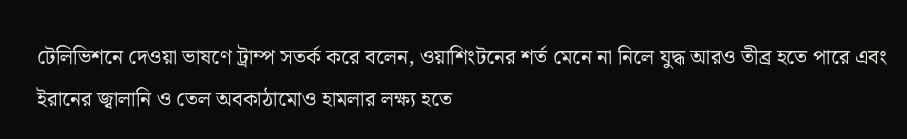টেলিভিশনে দেওয়া ভাষণে ট্রাম্প সতর্ক করে বলেন, ওয়াশিংটনের শর্ত মেনে না নিলে যুদ্ধ আরও তীব্র হতে পারে এবং ইরানের জ্বালানি ও তেল অবকাঠামোও হামলার লক্ষ্য হতে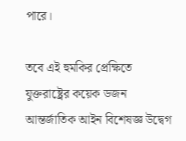পারে।

তবে এই হুমকির প্রেক্ষিতে যুক্তরাষ্ট্রের কয়েক ডজন আন্তর্জাতিক আইন বিশেষজ্ঞ উদ্বেগ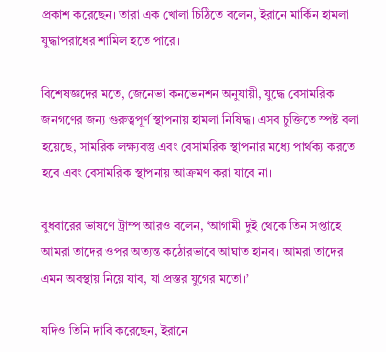প্রকাশ করেছেন। তারা এক খোলা চিঠিতে বলেন, ইরানে মার্কিন হামলা যুদ্ধাপরাধের শামিল হতে পারে।

বিশেষজ্ঞদের মতে, জেনেভা কনভেনশন অনুযায়ী, যুদ্ধে বেসামরিক জনগণের জন্য গুরুত্বপূর্ণ স্থাপনায় হামলা নিষিদ্ধ। এসব চুক্তিতে স্পষ্ট বলা হয়েছে, সামরিক লক্ষ্যবস্তু এবং বেসামরিক স্থাপনার মধ্যে পার্থক্য করতে হবে এবং বেসামরিক স্থাপনায় আক্রমণ করা যাবে না।

বুধবারের ভাষণে ট্রাম্প আরও বলেন, ‘আগামী দুই থেকে তিন সপ্তাহে আমরা তাদের ওপর অত্যন্ত কঠোরভাবে আঘাত হানব। আমরা তাদের এমন অবস্থায় নিয়ে যাব, যা প্রস্তর যুগের মতো।’

যদিও তিনি দাবি করেছেন, ইরানে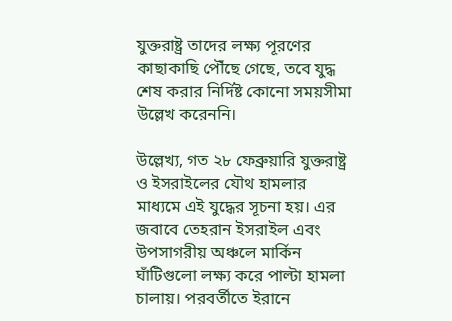যুক্তরাষ্ট্র তাদের লক্ষ্য পূরণের কাছাকাছি পৌঁছে গেছে, তবে যুদ্ধ শেষ করার নির্দিষ্ট কোনো সময়সীমা উল্লেখ করেননি।

উল্লেখ্য, গত ২৮ ফেব্রুয়ারি যুক্তরাষ্ট্র ও ইসরাইলের যৌথ হামলার মাধ্যমে এই যুদ্ধের সূচনা হয়। এর জবাবে তেহরান ইসরাইল এবং উপসাগরীয় অঞ্চলে মার্কিন ঘাঁটিগুলো লক্ষ্য করে পাল্টা হামলা চালায়। পরবর্তীতে ইরানে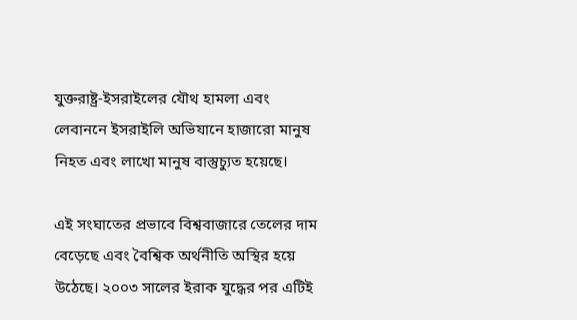যুক্তরাষ্ট্র-ইসরাইলের যৌথ হামলা এবং লেবাননে ইসরাইলি অভিযানে হাজারো মানুষ নিহত এবং লাখো মানুষ বাস্তুচ্যুত হয়েছে।

এই সংঘাতের প্রভাবে বিশ্ববাজারে তেলের দাম বেড়েছে এবং বৈশ্বিক অর্থনীতি অস্থির হয়ে উঠেছে। ২০০৩ সালের ইরাক যুদ্ধের পর এটিই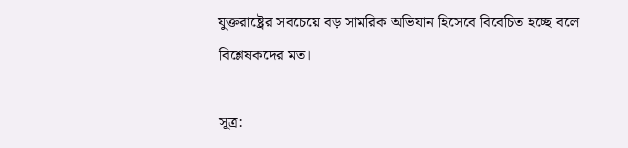যুক্তরাষ্ট্রের সবচেয়ে বড় সামরিক অভিযান হিসেবে বিবেচিত হচ্ছে বলে বিশ্লেষকদের মত।

সূত্র: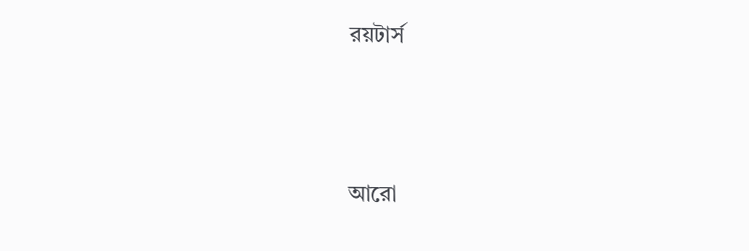রয়টার্স




আরো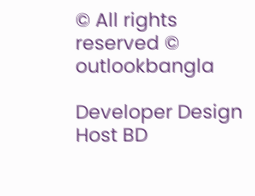© All rights reserved © outlookbangla

Developer Design Host BD